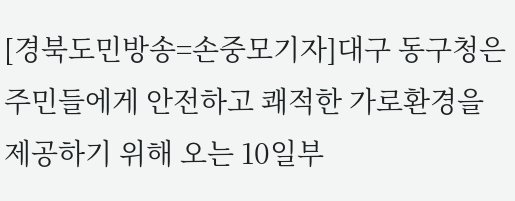[경북도민방송=손중모기자]대구 동구청은 주민들에게 안전하고 쾌적한 가로환경을 제공하기 위해 오는 10일부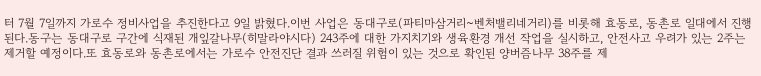터 7월 7일까지 가로수 정비사업을 추진한다고 9일 밝혔다.이번 사업은 동대구로(파티마삼거리~벤처밸리네거리)를 비롯해 효동로, 동촌로 일대에서 진행된다.동구는 동대구로 구간에 식재된 개잎갈나무(히말라야시다) 243주에 대한 가지치기와 생육환경 개선 작업을 실시하고, 안전사고 우려가 있는 2주는 제거할 예정이다.또 효동로와 동촌로에서는 가로수 안전진단 결과 쓰러질 위험이 있는 것으로 확인된 양버즘나무 38주를 제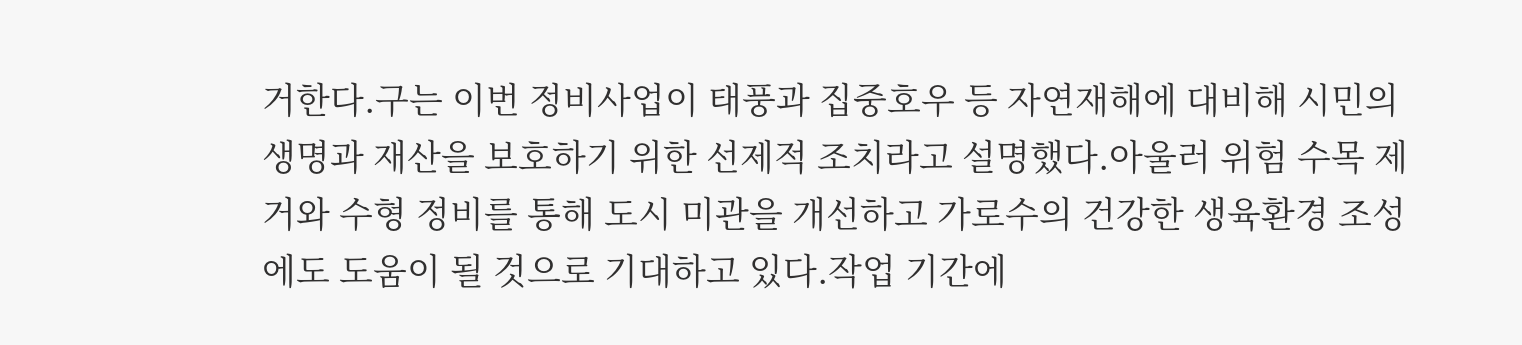거한다.구는 이번 정비사업이 태풍과 집중호우 등 자연재해에 대비해 시민의 생명과 재산을 보호하기 위한 선제적 조치라고 설명했다.아울러 위험 수목 제거와 수형 정비를 통해 도시 미관을 개선하고 가로수의 건강한 생육환경 조성에도 도움이 될 것으로 기대하고 있다.작업 기간에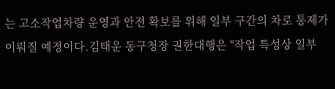는 고소작업차량 운영과 안전 확보를 위해 일부 구간의 차로 통제가 이뤄질 예정이다.김태운 동구청장 권한대행은 "작업 특성상 일부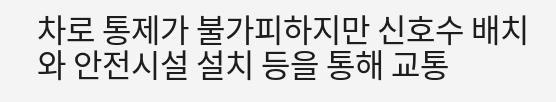차로 통제가 불가피하지만 신호수 배치와 안전시설 설치 등을 통해 교통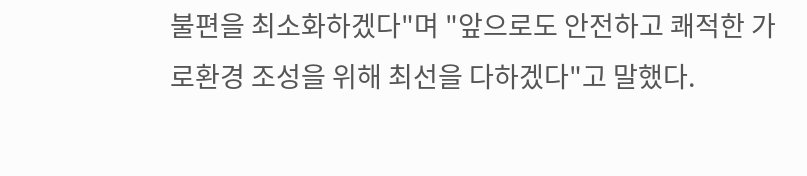불편을 최소화하겠다"며 "앞으로도 안전하고 쾌적한 가로환경 조성을 위해 최선을 다하겠다"고 말했다.